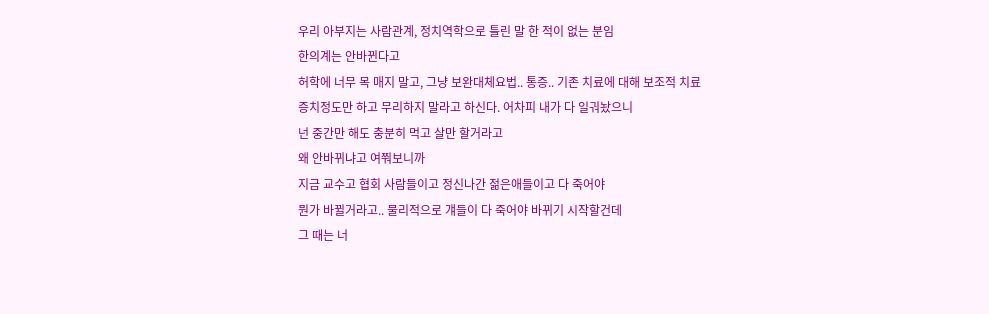우리 아부지는 사람관계, 정치역학으로 틀린 말 한 적이 없는 분임
한의계는 안바뀐다고
허학에 너무 목 매지 말고, 그냥 보완대체요법.. 통증.. 기존 치료에 대해 보조적 치료
증치정도만 하고 무리하지 말라고 하신다. 어차피 내가 다 일궈놨으니
넌 중간만 해도 충분히 먹고 살만 할거라고
왜 안바뀌냐고 여쭤보니까
지금 교수고 협회 사람들이고 정신나간 젊은애들이고 다 죽어야
뭔가 바뀔거라고.. 물리적으로 걔들이 다 죽어야 바뀌기 시작할건데
그 때는 너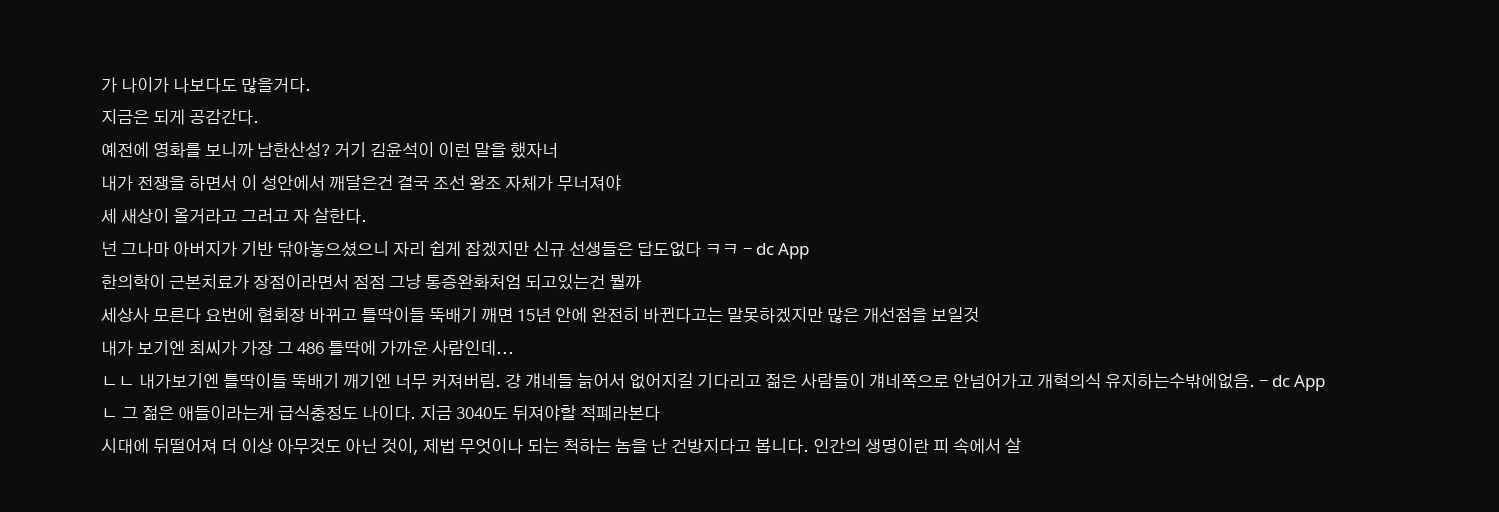가 나이가 나보다도 많을거다.
지금은 되게 공감간다.
예전에 영화를 보니까 남한산성? 거기 김윤석이 이런 말을 했자너
내가 전쟁을 하면서 이 성안에서 깨달은건 결국 조선 왕조 자체가 무너져야
세 새상이 올거라고 그러고 자 살한다.
넌 그나마 아버지가 기반 닦아놓으셨으니 자리 쉽게 잡겠지만 신규 선생들은 답도없다 ㅋㅋ - dc App
한의학이 근본치료가 장점이라면서 점점 그냥 통증완화처엄 되고있는건 뭘까
세상사 모른다 요번에 협회장 바뀌고 틀딱이들 뚝배기 깨면 15년 안에 완전히 바뀐다고는 말못하겠지만 많은 개선점을 보일것
내가 보기엔 최씨가 가장 그 486 틀딱에 가까운 사람인데...
ㄴㄴ 내가보기엔 틀딱이들 뚝배기 깨기엔 너무 커져버림. 걍 걔네들 늙어서 없어지길 기다리고 젊은 사람들이 걔네쪽으로 안넘어가고 개혁의식 유지하는수밖에없음. - dc App
ㄴ 그 젊은 애들이라는게 급식충정도 나이다. 지금 3040도 뒤져야할 적폐라본다
시대에 뒤떨어져 더 이상 아무것도 아닌 것이, 제법 무엇이나 되는 척하는 놈을 난 건방지다고 봅니다. 인간의 생명이란 피 속에서 살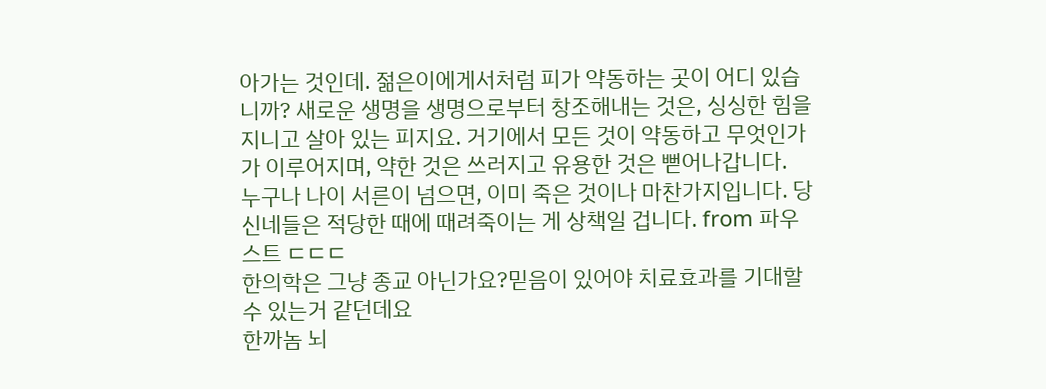아가는 것인데. 젊은이에게서처럼 피가 약동하는 곳이 어디 있습니까? 새로운 생명을 생명으로부터 창조해내는 것은, 싱싱한 힘을 지니고 살아 있는 피지요. 거기에서 모든 것이 약동하고 무엇인가가 이루어지며, 약한 것은 쓰러지고 유용한 것은 뻗어나갑니다.
누구나 나이 서른이 넘으면, 이미 죽은 것이나 마찬가지입니다. 당신네들은 적당한 때에 때려죽이는 게 상책일 겁니다. from 파우스트 ㄷㄷㄷ
한의학은 그냥 종교 아닌가요?믿음이 있어야 치료효과를 기대할 수 있는거 같던데요
한까놈 뇌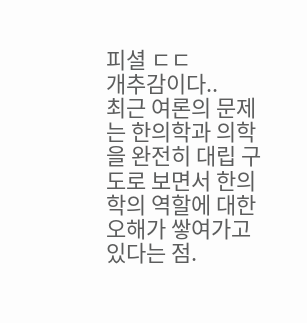피셜 ㄷㄷ
개추감이다..
최근 여론의 문제는 한의학과 의학을 완전히 대립 구도로 보면서 한의학의 역할에 대한 오해가 쌓여가고 있다는 점.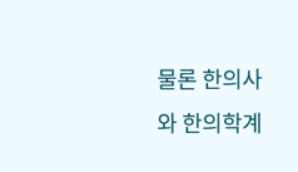물론 한의사와 한의학계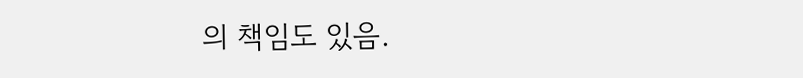의 책임도 있음.